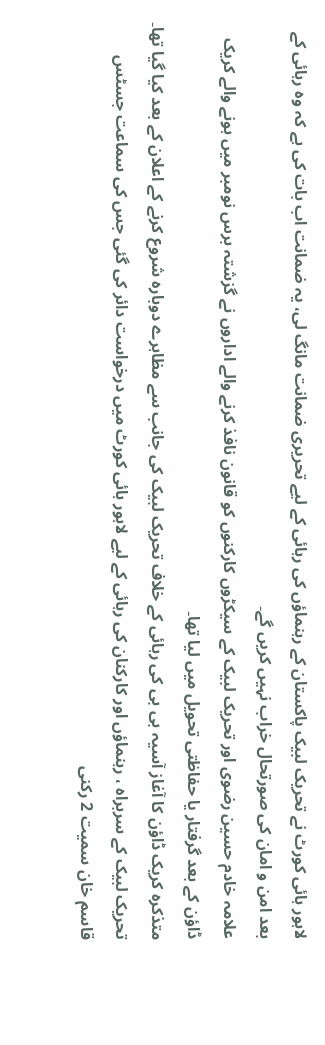لاہور ہائی کورٹ نے تحریک لبیک پاکستان کے رہنماؤں کی رہائی کے لیے تحریری ضمانت مانگ لی، یہ ضمانت اب بات کی ہے کہ وہ رہائی کے بعد امن و امان کی صورتحال خراب نہیں کریں گے۔
علامہ خادم حسین رضوی اور تحریک لبیک کے سیکڑوں کارکنوں کو قانون نافذ کرنے والے اداروں نے گزشتہ برس نومبر میں ہونے والے کریک ڈاؤن کے بعد گرفتار یا حفاظتی تحویل میں لیا تھا۔
متذکرہ کریک ڈاؤن کا آغاز آسیہ بی بی کی رہائی کے خلاف تحریک لبیک کی جانب سے مظاہرے دوبارہ شروع کرنے کے اعلان کے بعد کیا گیا تھا۔
تحریک لبیک کے سربراہ ، رہنماؤں اور کارکنان کی رہائی کے لیے لاہور ہائی کورٹ میں درخواست دائر کی گئی جس کی سماعت جسٹس قاسم خان سمیت 2 رکنی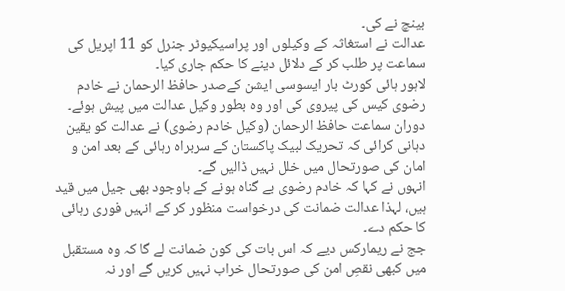بینچ نے کی۔
عدالت نے استغاثہ کے وکیلوں اور پراسیکیوٹر جنرل کو 11 اپریل کی سماعت پر طلب کر کے دلائل دینے کا حکم جاری کیا۔
لاہور ہائی کورٹ بار ایسوسی ایشن کےصدر حافظ الرحمان نے خادم رضوی کیس کی پیروی کی اور وہ بطور وکیل عدالت میں پیش ہوئے۔
دوران سماعت حافظ الرحمان (وکیل خادم رضوی) نے عدالت کو یقین دہانی کرائی کہ تحریک لبیک پاکستان کے سربراہ رہائی کے بعد امن و امان کی صورتحال میں خلل نہیں ڈالیں گے۔
انہوں نے کہا کہ خادم رضوی بے گناہ ہونے کے باوجود بھی جیل میں قید ہیں، لہذا عدالت ضمانت کی درخواست منظور کر کے انہیں فوری رہائی کا حکم دے۔
جج نے ریمارکس دیے کہ اس بات کی کون ضمانت لے گا کہ وہ مستقبل میں کبھی نقصِ امن کی صورتحال خراب نہیں کریں گے اور نہ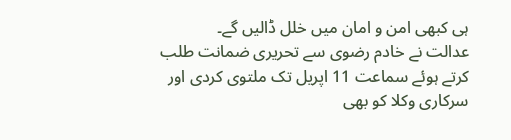ہی کبھی امن و امان میں خلل ڈالیں گے۔
عدالت نے خادم رضوی سے تحریری ضمانت طلب کرتے ہوئے سماعت 11 اپریل تک ملتوی کردی اور سرکاری وکلا کو بھی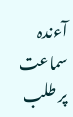آءندہ سماعت پر طلب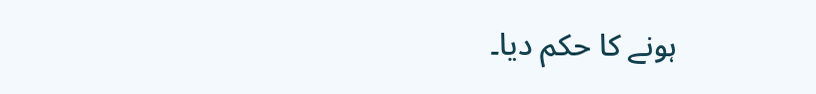ہونے کا حکم دیا۔